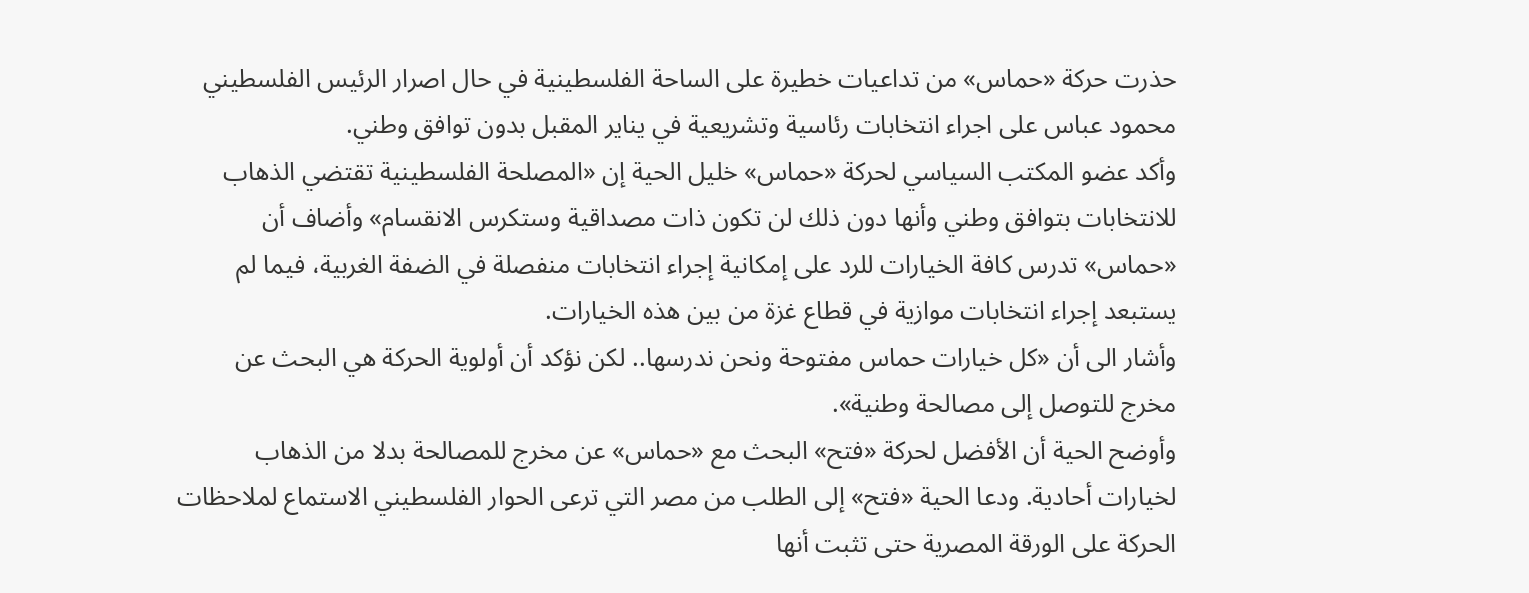حذرت حركة «حماس» من تداعيات خطيرة على الساحة الفلسطينية في حال اصرار الرئيس الفلسطيني محمود عباس على اجراء انتخابات رئاسية وتشريعية في يناير المقبل بدون توافق وطني.
وأكد عضو المكتب السياسي لحركة «حماس» خليل الحية إن «المصلحة الفلسطينية تقتضي الذهاب للانتخابات بتوافق وطني وأنها دون ذلك لن تكون ذات مصداقية وستكرس الانقسام» وأضاف أن «حماس» تدرس كافة الخيارات للرد على إمكانية إجراء انتخابات منفصلة في الضفة الغربية، فيما لم يستبعد إجراء انتخابات موازية في قطاع غزة من بين هذه الخيارات.
وأشار الى أن «كل خيارات حماس مفتوحة ونحن ندرسها.. لكن نؤكد أن أولوية الحركة هي البحث عن مخرج للتوصل إلى مصالحة وطنية».
وأوضح الحية أن الأفضل لحركة «فتح» البحث مع «حماس» عن مخرج للمصالحة بدلا من الذهاب لخيارات أحادية. ودعا الحية «فتح» إلى الطلب من مصر التي ترعى الحوار الفلسطيني الاستماع لملاحظات الحركة على الورقة المصرية حتى تثبت أنها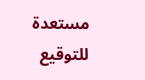مستعدة للتوقيع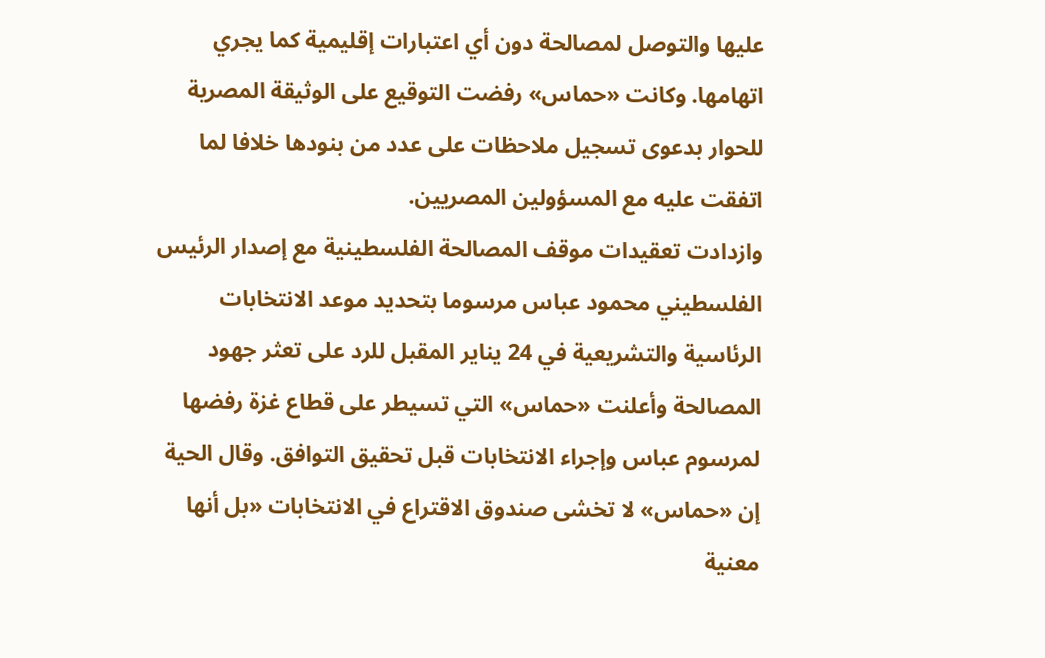عليها والتوصل لمصالحة دون أي اعتبارات إقليمية كما يجري اتهامها. وكانت «حماس» رفضت التوقيع على الوثيقة المصرية للحوار بدعوى تسجيل ملاحظات على عدد من بنودها خلافا لما اتفقت عليه مع المسؤولين المصريين.
وازدادت تعقيدات موقف المصالحة الفلسطينية مع إصدار الرئيس الفلسطيني محمود عباس مرسوما بتحديد موعد الانتخابات الرئاسية والتشريعية في 24 يناير المقبل للرد على تعثر جهود المصالحة وأعلنت «حماس» التي تسيطر على قطاع غزة رفضها لمرسوم عباس وإجراء الانتخابات قبل تحقيق التوافق. وقال الحية إن «حماس» لا تخشى صندوق الاقتراع في الانتخابات «بل أنها معنية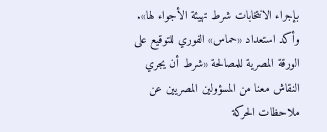بإجراء الانتخابات شرط تهيئة الأجواء لها».
وأكد استعداد «حماس» الفوري للتوقيع على الورقة المصرية للمصالحة «شرط أن يجري النقاش معنا من المسؤولين المصريين عن ملاحظات الحركة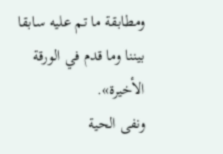ومطابقة ما تم عليه سابقا بيننا وما قدم في الورقة الأخيرة».
ونفى الحية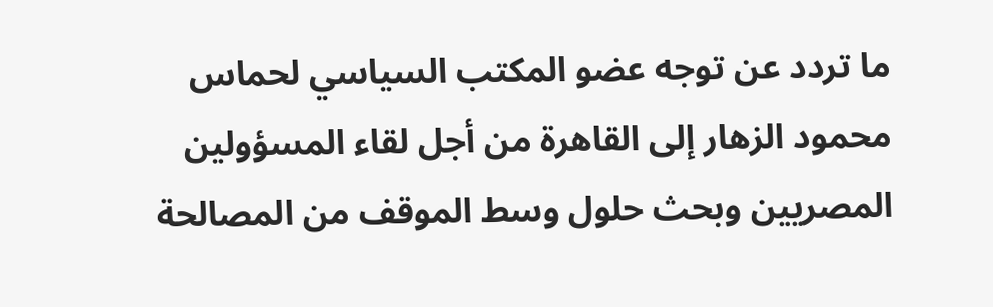ما تردد عن توجه عضو المكتب السياسي لحماس محمود الزهار إلى القاهرة من أجل لقاء المسؤولين المصريين وبحث حلول وسط الموقف من المصالحة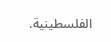الفلسطينية.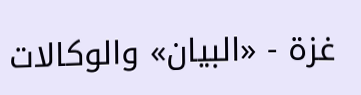غزة - «البيان» والوكالات